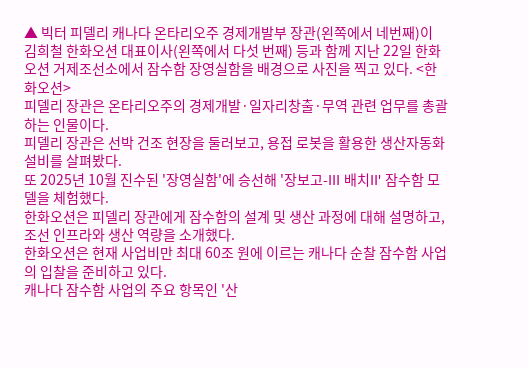▲ 빅터 피델리 캐나다 온타리오주 경제개발부 장관(왼쪽에서 네번째)이 김희철 한화오션 대표이사(왼쪽에서 다섯 번째) 등과 함께 지난 22일 한화오션 거제조선소에서 잠수함 장영실함을 배경으로 사진을 찍고 있다. <한화오션>
피델리 장관은 온타리오주의 경제개발·일자리창출·무역 관련 업무를 총괄하는 인물이다.
피델리 장관은 선박 건조 현장을 둘러보고, 용접 로봇을 활용한 생산자동화 설비를 살펴봤다.
또 2025년 10월 진수된 '장영실함'에 승선해 '장보고-III 배치II' 잠수함 모델을 체험했다.
한화오션은 피델리 장관에게 잠수함의 설계 및 생산 과정에 대해 설명하고, 조선 인프라와 생산 역량을 소개했다.
한화오션은 현재 사업비만 최대 60조 원에 이르는 캐나다 순찰 잠수함 사업의 입찰을 준비하고 있다.
캐나다 잠수함 사업의 주요 항목인 '산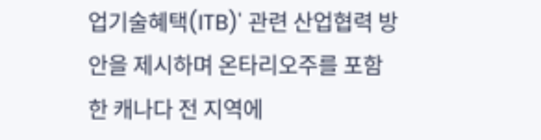업기술혜택(ITB)' 관련 산업협력 방안을 제시하며 온타리오주를 포함한 캐나다 전 지역에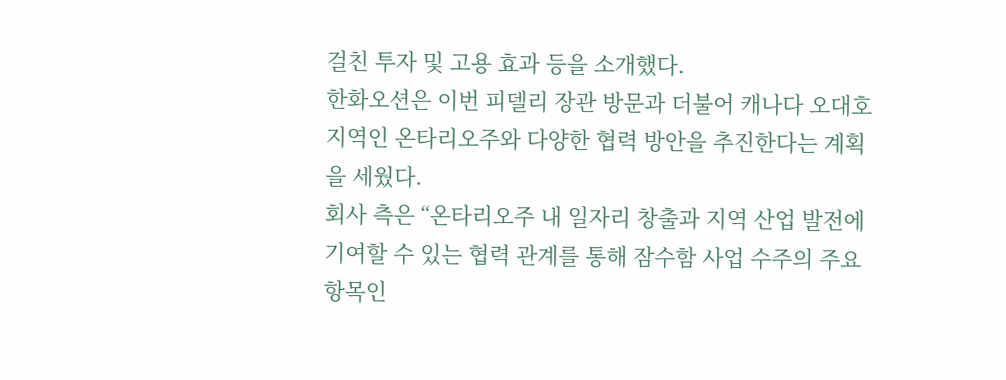걸친 투자 및 고용 효과 등을 소개했다.
한화오션은 이번 피델리 장관 방문과 더불어 캐나다 오대호 지역인 온타리오주와 다양한 협력 방안을 추진한다는 계획을 세웠다.
회사 측은 “온타리오주 내 일자리 창출과 지역 산업 발전에 기여할 수 있는 협력 관계를 통해 잠수함 사업 수주의 주요 항목인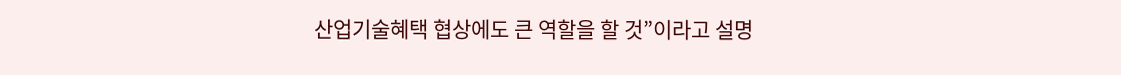산업기술혜택 협상에도 큰 역할을 할 것”이라고 설명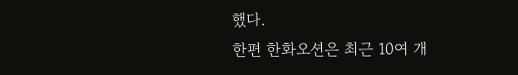했다.
한편 한화오션은 최근 10여 개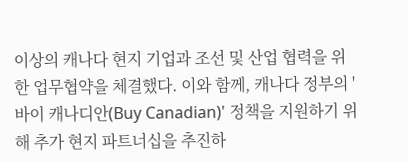이상의 캐나다 현지 기업과 조선 및 산업 협력을 위한 업무협약을 체결했다. 이와 함께, 캐나다 정부의 '바이 캐나디안(Buy Canadian)' 정책을 지원하기 위해 추가 현지 파트너십을 추진하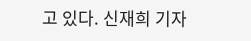고 있다. 신재희 기자